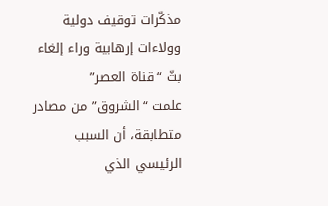مذكّرات توقيف دولية وولاءات إرهابية وراء إلغاء بثّ “قناة العصر”
علمت “الشروق” من مصادر متطابقة، أن السبب الرئيسي الذي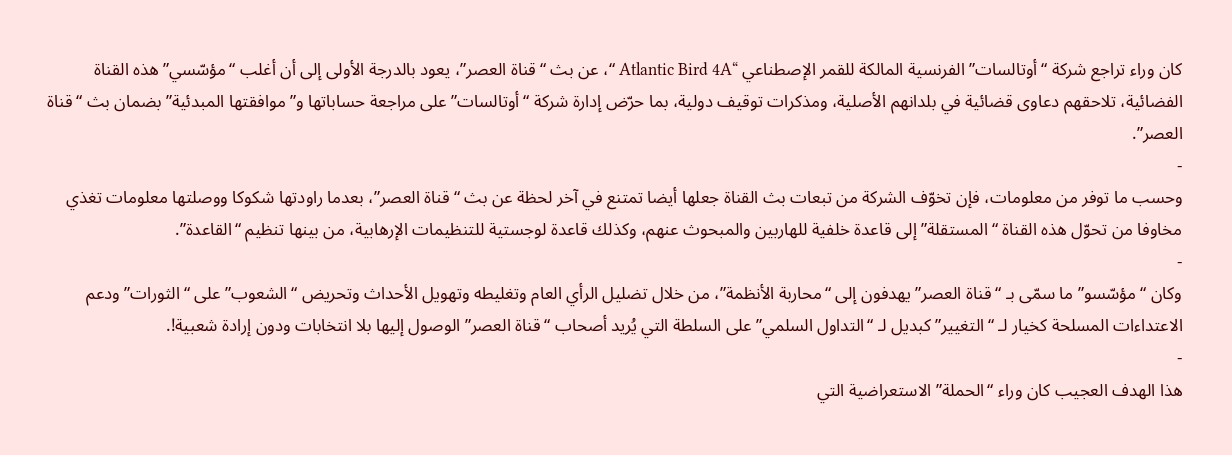كان وراء تراجع شركة “أوتالسات” الفرنسية المالكة للقمر الإصطناعي “Atlantic Bird 4A “، عن بث “قناة العصر”، يعود بالدرجة الأولى إلى أن أغلب “مؤسّسي” هذه القناة الفضائية، تلاحقهم دعاوى قضائية في بلدانهم الأصلية، ومذكرات توقيف دولية، بما حرّض إدارة شركة “أوتالسات” على مراجعة حساباتها و”موافقتها المبدئية” بضمان بث “قناة العصر”.
-
وحسب ما توفر من معلومات، فإن تخوّف الشركة من تبعات بث القناة جعلها أيضا تمتنع في آخر لحظة عن بث “قناة العصر”، بعدما راودتها شكوكا ووصلتها معلومات تغذي مخاوفا من تحوّل هذه القناة “المستقلة” إلى قاعدة خلفية للهاربين والمبحوث عنهم، وكذلك قاعدة لوجستية للتنظيمات الإرهابية، من بينها تنظيم “القاعدة”.
-
وكان “مؤسّسو” ما سمّى بـ “قناة العصر” يهدفون إلى “محاربة الأنظمة”، من خلال تضليل الرأي العام وتغليطه وتهويل الأحداث وتحريض “الشعوب” على “الثورات” ودعم الاعتداءات المسلحة كخيار لـ “التغيير” كبديل لـ “التداول السلمي” على السلطة التي يُريد أصحاب “قناة العصر” الوصول إليها بلا انتخابات ودون إرادة شعبية!.
-
هذا الهدف العجيب كان وراء “الحملة” الاستعراضية التي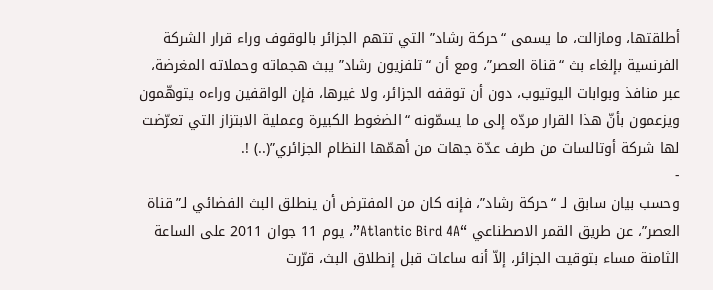أطلقتها، ومازالت، ما يسمى “حركة رشاد” التي تتهم الجزائر بالوقوف وراء قرار الشركة الفرنسية بإلغاء بث “قناة العصر”، ومع أن “تلفزيون رشاد” يبث هجماته وحملاته المغرضة، عبر منافذ وبوابات اليوتيوب، دون أن توقفه الجزائر، ولا غيرها، فإن الواقفين وراءه يتوهّمون ويزعمون بأنّ هذا القرار مردّه إلى ما يسمّونه “الضغوط الكبيرة وعملية الابتزاز التي تعرّضت لها شركة أوتالسات من طرف عدّة جهات من أهمّها النظام الجزائري”(..) !.
-
وحسب بيان سابق لـ “حركة رشاد”، فإنه كان من المفترض أن ينطلق البث الفضائي لـ”قناة العصر”، عن طريق القمر الاصطناعي “Atlantic Bird 4A”، يوم 11 جوان 2011 على الساعة الثامنة مساء بتوقيت الجزائر، إلاّ أنه ساعات قبل إنطلاق البث، قرّرت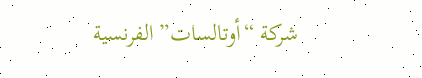شركة “أوتالسات” الفرنسية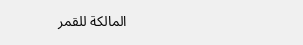المالكة للقمر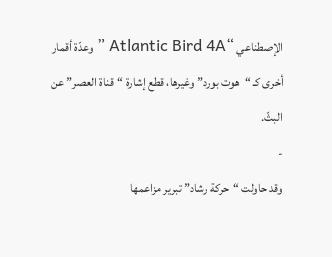الإصطناعي “Atlantic Bird 4A ” وعدّة أقمار أخرى كـ “هوت بورد” وغيرها، قطع إشارة “قناة العصر” عن البثّ.
-
وقد حاولت “حركة رشاد” تبرير مزاعمها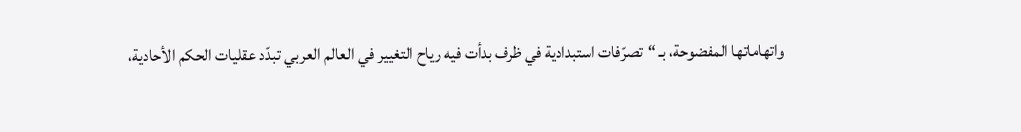واتهاماتها المفضوحة، بـ “تصرّفات استبدادية في ظرف بدأت فيه رياح التغيير في العالم العربي تبدّد عقليات الحكم الأحادية،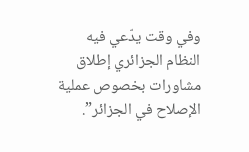وفي وقت يدّعي فيه النظام الجزائري إطلاق مشاورات بخصوص عملية الإصلاح في الجزائر”.